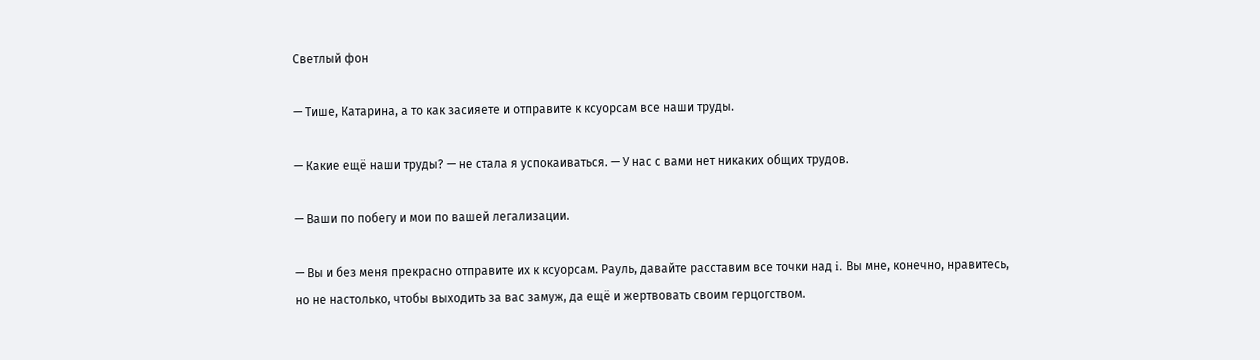Светлый фон

— Тише, Катарина, а то как засияете и отправите к ксуорсам все наши труды.

— Какие ещё наши труды? — не стала я успокаиваться. — У нас с вами нет никаких общих трудов.

— Ваши по побегу и мои по вашей легализации.

— Вы и без меня прекрасно отправите их к ксуорсам. Рауль, давайте расставим все точки над i. Вы мне, конечно, нравитесь, но не настолько, чтобы выходить за вас замуж, да ещё и жертвовать своим герцогством.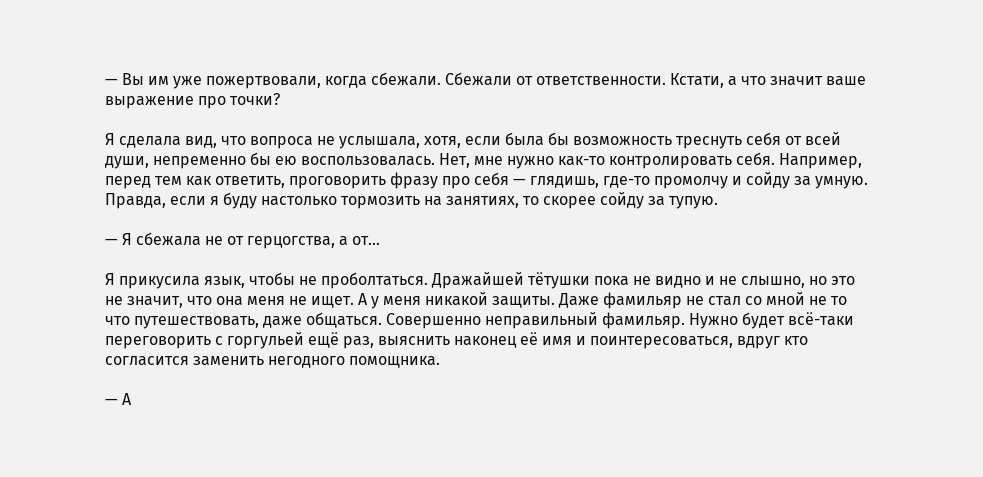— Вы им уже пожертвовали, когда сбежали. Сбежали от ответственности. Кстати, а что значит ваше выражение про точки?

Я сделала вид, что вопроса не услышала, хотя, если была бы возможность треснуть себя от всей души, непременно бы ею воспользовалась. Нет, мне нужно как-то контролировать себя. Например, перед тем как ответить, проговорить фразу про себя — глядишь, где-то промолчу и сойду за умную. Правда, если я буду настолько тормозить на занятиях, то скорее сойду за тупую.

— Я сбежала не от герцогства, а от…

Я прикусила язык, чтобы не проболтаться. Дражайшей тётушки пока не видно и не слышно, но это не значит, что она меня не ищет. А у меня никакой защиты. Даже фамильяр не стал со мной не то что путешествовать, даже общаться. Совершенно неправильный фамильяр. Нужно будет всё-таки переговорить с горгульей ещё раз, выяснить наконец её имя и поинтересоваться, вдруг кто согласится заменить негодного помощника.

— А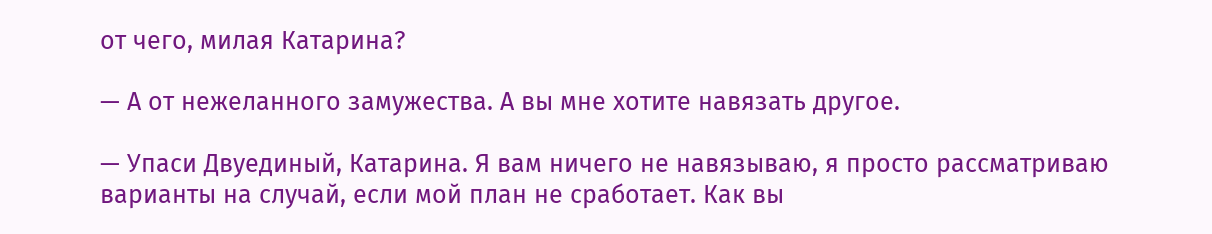от чего, милая Катарина?

— А от нежеланного замужества. А вы мне хотите навязать другое.

— Упаси Двуединый, Катарина. Я вам ничего не навязываю, я просто рассматриваю варианты на случай, если мой план не сработает. Как вы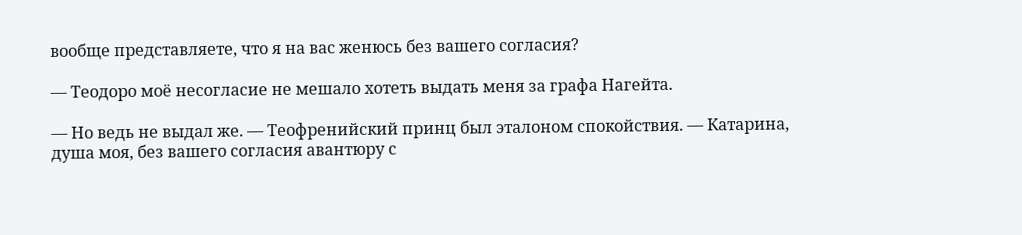вообще представляете, что я на вас женюсь без вашего согласия?

— Теодоро моё несогласие не мешало хотеть выдать меня за графа Нагейта.

— Но ведь не выдал же. — Теофренийский принц был эталоном спокойствия. — Катарина, душа моя, без вашего согласия авантюру с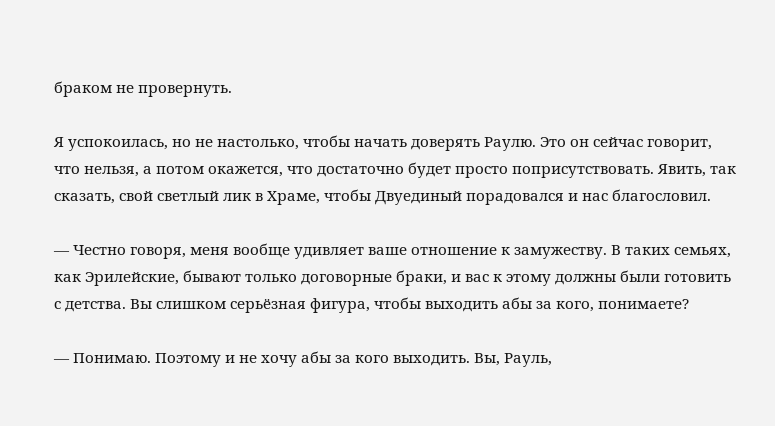браком не провернуть.

Я успокоилась, но не настолько, чтобы начать доверять Раулю. Это он сейчас говорит, что нельзя, а потом окажется, что достаточно будет просто поприсутствовать. Явить, так сказать, свой светлый лик в Храме, чтобы Двуединый порадовался и нас благословил.

— Честно говоря, меня вообще удивляет ваше отношение к замужеству. В таких семьях, как Эрилейские, бывают только договорные браки, и вас к этому должны были готовить с детства. Вы слишком серьёзная фигура, чтобы выходить абы за кого, понимаете?

— Понимаю. Поэтому и не хочу абы за кого выходить. Вы, Рауль,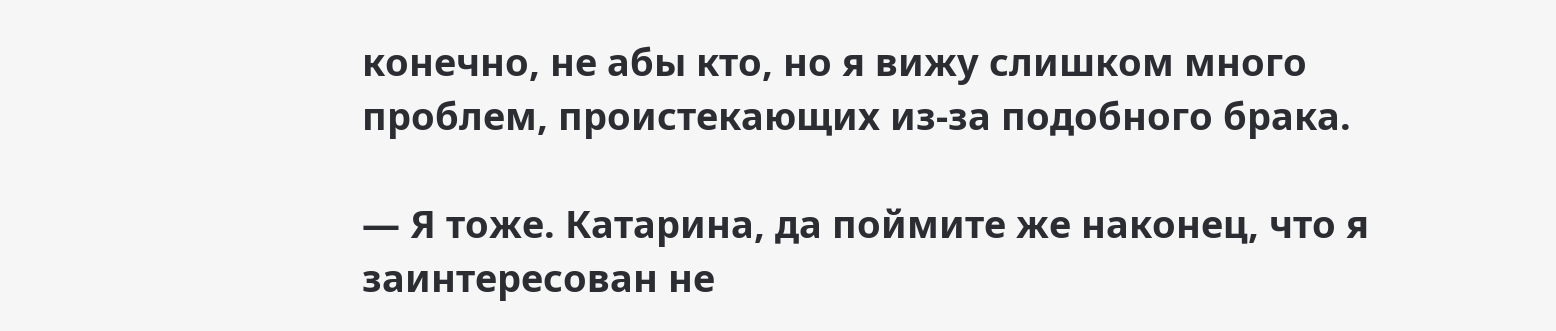конечно, не абы кто, но я вижу слишком много проблем, проистекающих из-за подобного брака.

— Я тоже. Катарина, да поймите же наконец, что я заинтересован не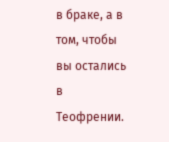в браке, а в том, чтобы вы остались в Теофрении.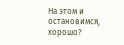На этом и остановимся, хорошо?